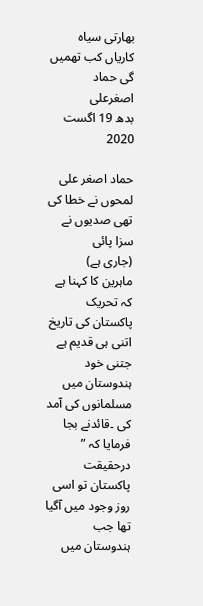بھارتی سیاہ کاریاں کب تھمیں گی حماد اصغرعلی
بدھ 19 اگست 2020

حماد اصغر علی
لمحوں نے خطا کی تھی صدیوں نے سزا پائی
(جاری ہے)
ماہرین کا کہنا ہے کہ تحریک پاکستان کی تاریخ اتنی ہی قدیم ہے جتنی خود ہندوستان میں مسلمانوں کی آمد کی ۔قائدنے بجا فرمایا کہ ” درحقیقت پاکستان تو اسی روز وجود میں آگیا تھا جب ہندوستان میں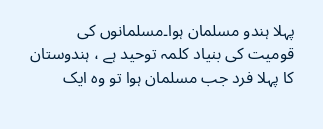پہلا ہندو مسلمان ہوا۔مسلمانوں کی قومیت کی بنیاد کلمہ توحید ہے ، ہندوستان کا پہلا فرد جب مسلمان ہوا تو وہ ایک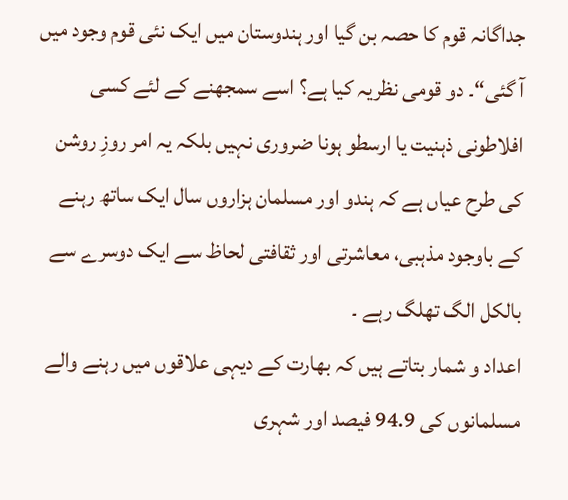جداگانہ قوم کا حصہ بن گیا اور ہندوستان میں ایک نئی قوم وجود میں آ گئی“۔ دو قومی نظریہ کیا ہے؟ اسے سمجھنے کے لئے کسی افلاطونی ذہنیت یا ارسطو ہونا ضروری نہیں بلکہ یہ امر روزِ روشن کی طرح عیاں ہے کہ ہندو اور مسلمان ہزاروں سال ایک ساتھ رہنے کے باوجود مذہبی، معاشرتی اور ثقافتی لحاظ سے ایک دوسرے سے بالکل الگ تھلگ رہے ۔
اعداد و شمار بتاتے ہیں کہ بھارت کے دیہی علاقوں میں رہنے والے مسلمانوں کی 94.9 فیصد اور شہری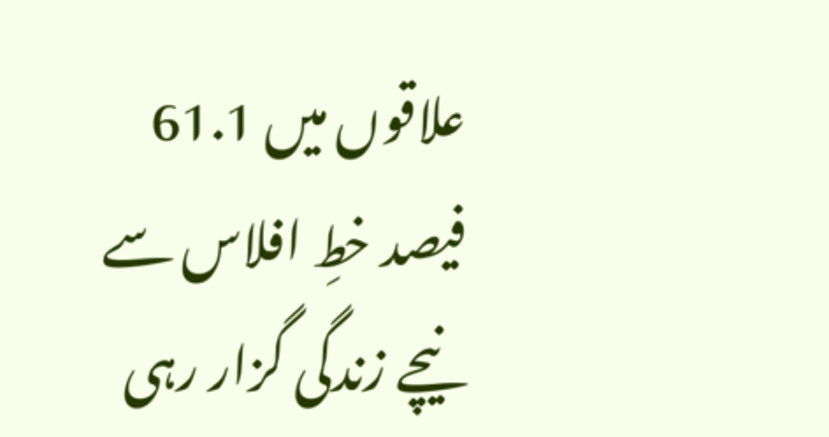علاقوں میں 61.1 فیصد خطِ افلاس سے نیچے زندگی گزار رہی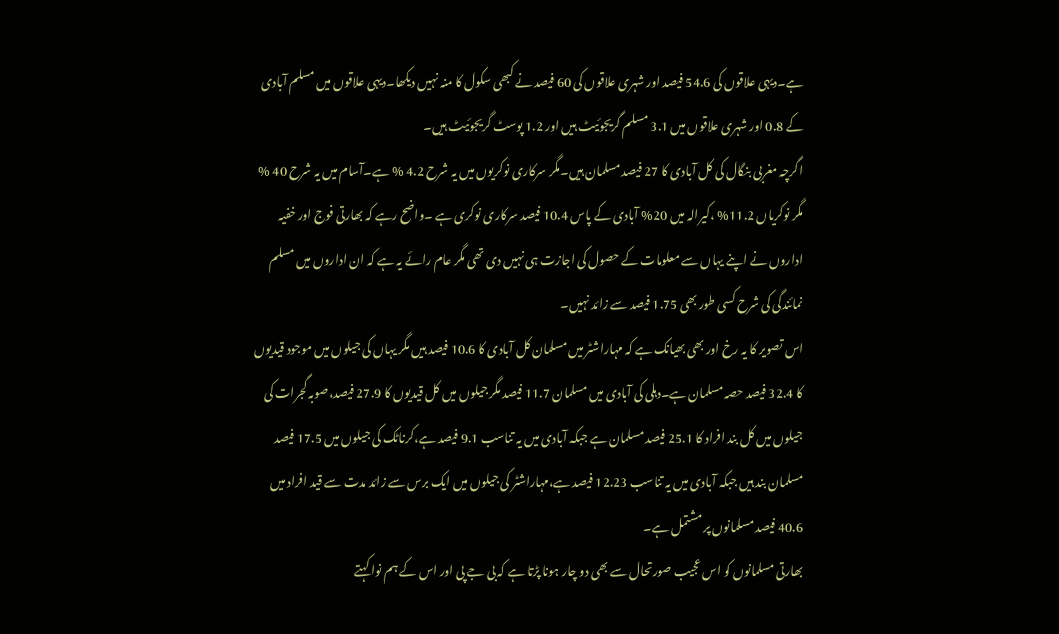ہے۔دیہی علاقوں کی 54.6 فیصد اور شہری علاقوں کی 60 فیصد نے کبھی سکول کا منہ نہیں دیکھا۔دیہی علاقوں میں مسلم آبادی کے 0.8 اور شہری علاقوں میں 3.1 مسلم گریجوئیٹ ہیں اور 1.2 پوسٹ گریجوئیٹ ہیں۔
اگرچہ مغربی بنگال کی کل آبادی کا 27 فیصد مسلمان ہیں۔مگر سرکاری نوکریوں میں یہ شرح 4.2 % ہے۔آسام میں یہ شرح 40 % مگر نوکریاں 11.2% ،کیرالہ میں 20% آبادی کے پاس 10.4 فیصد سرکاری نوکری ہے ۔واضح رہے کہ بھارتی فوج اور خفیہ اداروں نے اپنے یہاں سے معلومات کے حصول کی اجازت ہی نہیں دی تھی مگر عام رائے یہ ہے کہ ان اداروں میں مسلم نمائندگی کی شرح کسی طور بھی 1.75 فیصد سے زائد نہیں۔
اس تصویر کا یہ رخ اور بھی بھیانک ہے کہ مہاراشٹر میں مسلمان کل آبادی کا 10.6 فیصد ہیں مگر یہاں کی جیلوں میں موجود قیدیوں کا 32.4 فیصد حصہ مسلمان ہے۔دہلی کی آبادی میں مسلمان 11.7 فیصد مگر جیلوں میں کل قیدیوں کا 27.9 فیصد،صوبہ گجرات کی جیلوں میں کل بند افراد کا 25.1 فیصد مسلمان ہے جبکہ آبادی میں یہ تناسب 9.1 فیصد ہے،کرناٹک کی جیلوں میں 17.5 فیصد مسلمان بند ہیں جبکہ آبادی میں یہ تناسب 12.23 فیصد ہے،مہاراشٹر کی جیلوں میں ایک برس سے زائد مدت سے قید افراد میں 40.6 فیصد مسلمانوں پر مشتمل ہے۔
بھارتی مسلمانوں کو اس عجیب صورتحال سے بھی دو چار ہونا پڑتا ہے کہ بی جے پی اور اس کے ہم نوا کہتے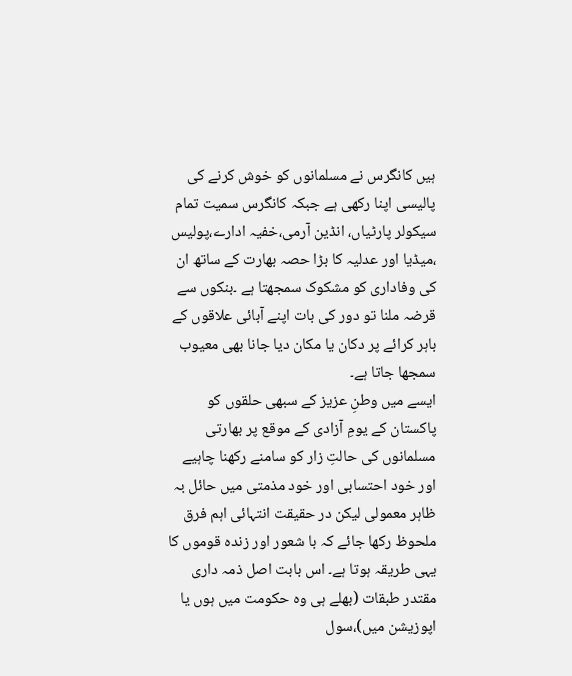ہیں کانگرس نے مسلمانوں کو خوش کرنے کی پالیسی اپنا رکھی ہے جبکہ کانگرس سمیت تمام سیکولر پارٹیاں، انڈین آرمی،خفیہ ادارے،پولیس ،میڈیا اور عدلیہ کا بڑا حصہ بھارت کے ساتھ ان کی وفاداری کو مشکوک سمجھتا ہے ۔بنکوں سے قرضہ ملنا تو دور کی بات اپنے آبائی علاقوں کے باہر کرائے پر دکان یا مکان دیا جانا بھی معیوب سمجھا جاتا ہے۔
ایسے میں وطنِ عزیز کے سبھی حلقوں کو پاکستان کے یومِ آزادی کے موقع پر بھارتی مسلمانوں کی حالتِ زار کو سامنے رکھنا چاہیے اور خود احتسابی اور خود مذمتی میں حائل بہ ظاہر معمولی لیکن در حقیقت انتہائی اہم فرق ملحوظ رکھا جائے کہ با شعور اور زندہ قوموں کا یہی طریقہ ہوتا ہے۔ اس بابت اصل ذمہ داری مقتدر طبقات (بھلے ہی وہ حکومت میں ہوں یا اپوزیشن میں)،سول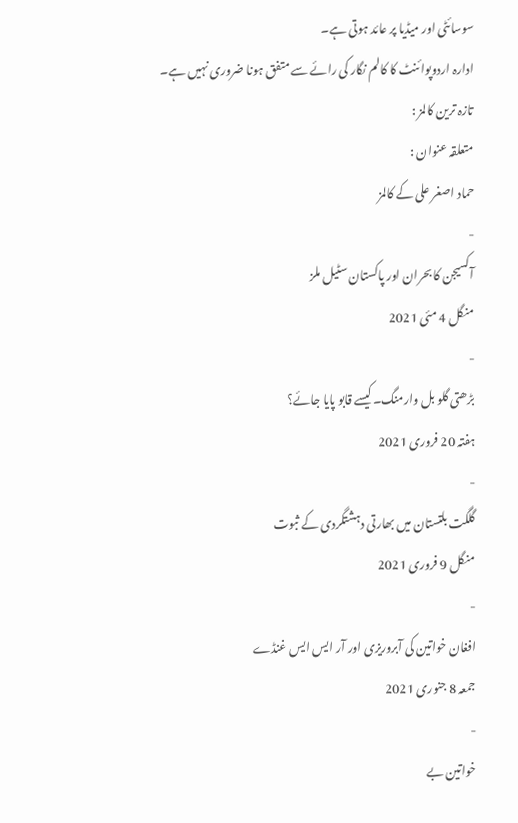سوسائٹی اور میڈیا پر عائد ہوتی ہے۔
ادارہ اردوپوائنٹ کا کالم نگار کی رائے سے متفق ہونا ضروری نہیں ہے۔
تازہ ترین کالمز :
متعلقہ عنوان :
حماد اصغر علی کے کالمز
-
آکسیجن کا بحران اور پاکستان سٹیل ملز
منگل 4 مئی 2021
-
بڑھتی گلو بل وارمنگ۔کیسے قابو پایا جائے؟
ہفتہ 20 فروری 2021
-
گلگت بلتستان میں بھارتی دہشتگردی کے ثبوت
منگل 9 فروری 2021
-
افغان خواتین کی آبروریزی اور آر ایس ایس غنڈے
جمعہ 8 جنوری 2021
-
خواتین بے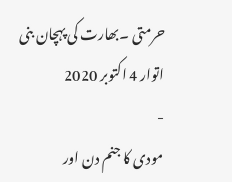حرمتی ۔بھارت کی پہچان بنی
اتوار 4 اکتوبر 2020
-
مودی کا جنم دن اور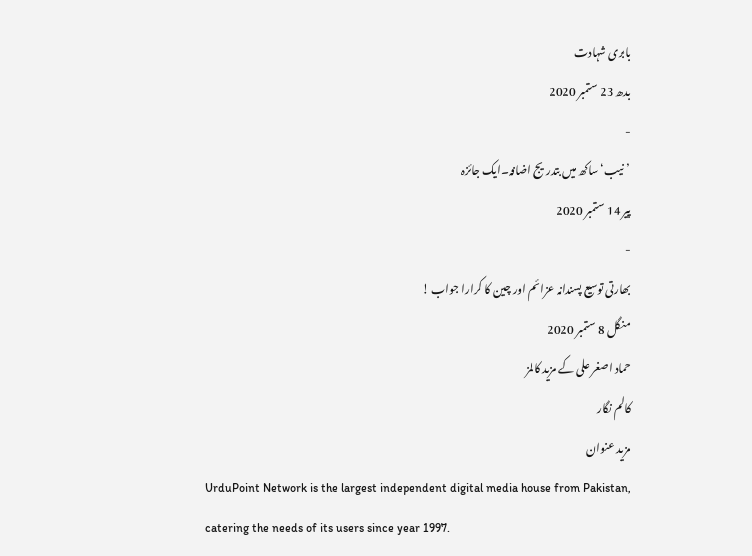بابری شہادت
بدھ 23 ستمبر 2020
-
’نیب‘ساکھ میں بتدریج اضافہ۔ایک جائزہ
پیر 14 ستمبر 2020
-
بھارتی توسیع پسندانہ عزائم اور چین کا کرارا جواب !
منگل 8 ستمبر 2020
حماد اصغر علی کے مزید کالمز
کالم نگار
مزید عنوان
UrduPoint Network is the largest independent digital media house from Pakistan, catering the needs of its users since year 1997.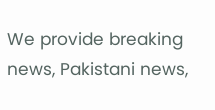We provide breaking news, Pakistani news,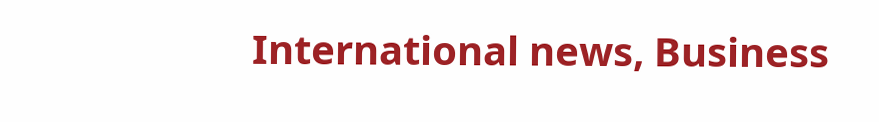International news, Business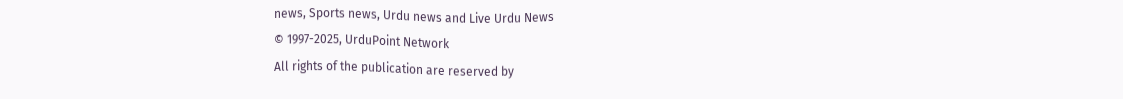news, Sports news, Urdu news and Live Urdu News
© 1997-2025, UrduPoint Network
All rights of the publication are reserved by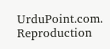UrduPoint.com. Reproduction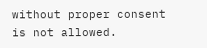without proper consent is not allowed.